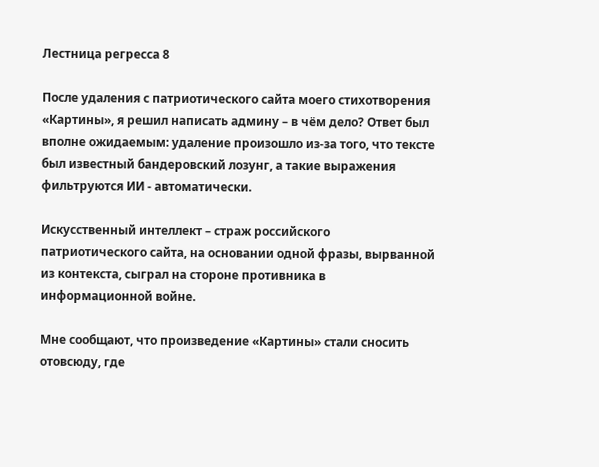Лестница регресса 8

После удаления с патриотического сайта моего стихотворения «Картины», я решил написать админу – в чём дело? Ответ был вполне ожидаемым: удаление произошло из-за того, что тексте был известный бандеровский лозунг, а такие выражения фильтруются ИИ - автоматически.

Искусственный интеллект – страж российского патриотического сайта, на основании одной фразы, вырванной из контекста, сыграл на стороне противника в информационной войне.

Мне сообщают, что произведение «Картины» стали сносить отовсюду, где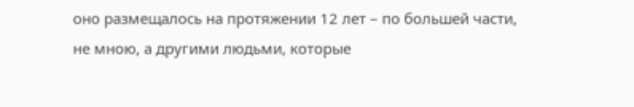оно размещалось на протяжении 12 лет – по большей части, не мною, а другими людьми, которые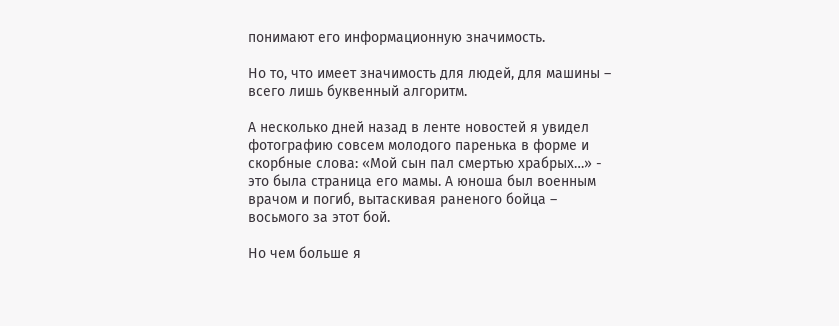понимают его информационную значимость.

Но то, что имеет значимость для людей, для машины – всего лишь буквенный алгоритм.

А несколько дней назад в ленте новостей я увидел фотографию совсем молодого паренька в форме и скорбные слова: «Мой сын пал смертью храбрых…» - это была страница его мамы. А юноша был военным врачом и погиб, вытаскивая раненого бойца – восьмого за этот бой.

Но чем больше я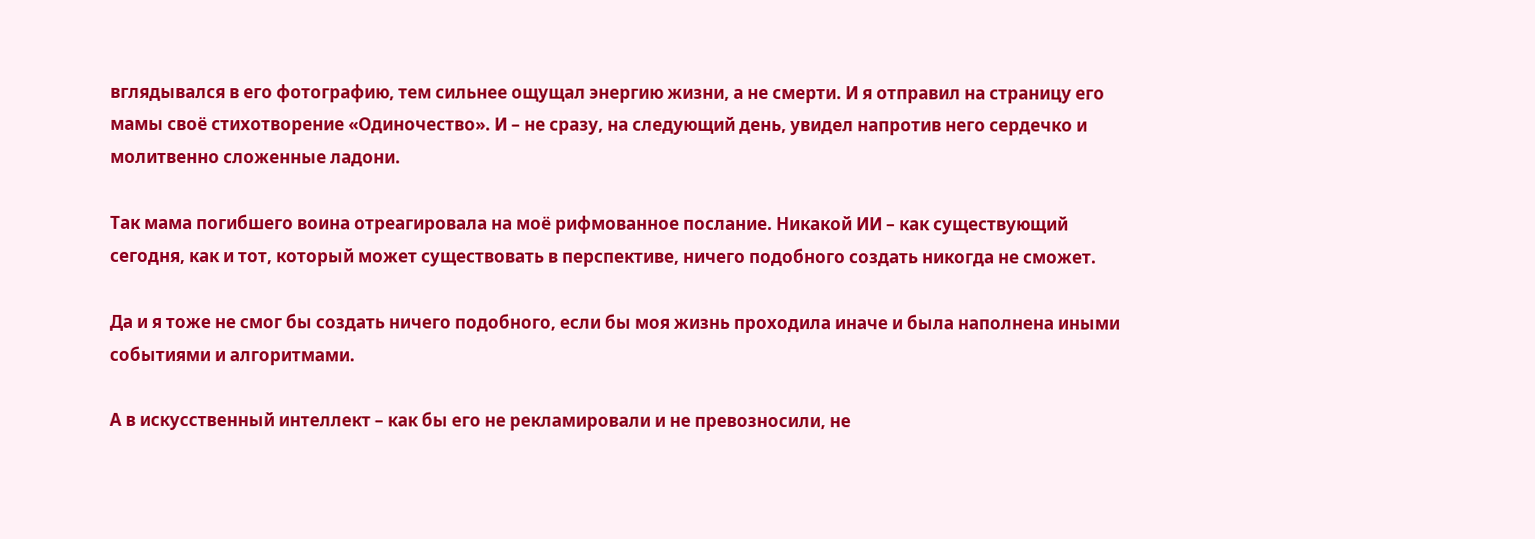вглядывался в его фотографию, тем сильнее ощущал энергию жизни, а не смерти. И я отправил на страницу его мамы своё стихотворение «Одиночество». И – не сразу, на следующий день, увидел напротив него сердечко и молитвенно сложенные ладони.

Так мама погибшего воина отреагировала на моё рифмованное послание. Никакой ИИ – как существующий сегодня, как и тот, который может существовать в перспективе, ничего подобного создать никогда не сможет.

Да и я тоже не смог бы создать ничего подобного, если бы моя жизнь проходила иначе и была наполнена иными событиями и алгоритмами.

А в искусственный интеллект – как бы его не рекламировали и не превозносили, не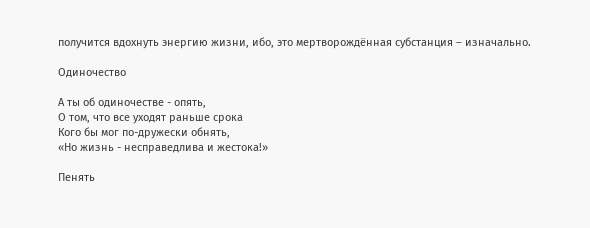получится вдохнуть энергию жизни, ибо, это мертворождённая субстанция – изначально.

Одиночество

А ты об одиночестве - опять,
О том, что все уходят раньше срока
Кого бы мог по-дружески обнять,
«Но жизнь - несправедлива и жестока!»

Пенять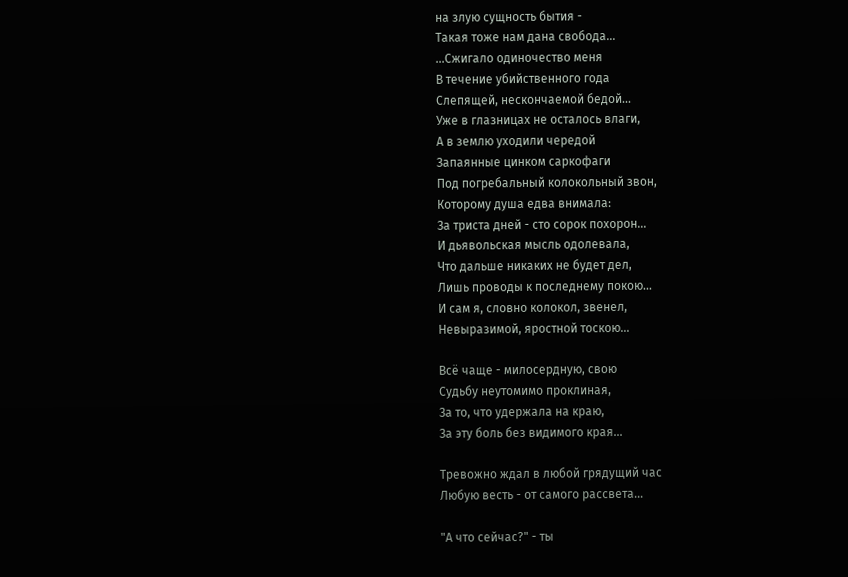на злую сущность бытия -
Такая тоже нам дана свобода...
...Сжигало одиночество меня
В течение убийственного года
Слепящей, нескончаемой бедой...
Уже в глазницах не осталось влаги,
А в землю уходили чередой
Запаянные цинком саркофаги
Под погребальный колокольный звон,
Которому душа едва внимала:
За триста дней - сто сорок похорон...
И дьявольская мысль одолевала,
Что дальше никаких не будет дел,
Лишь проводы к последнему покою...
И сам я, словно колокол, звенел,
Невыразимой, яростной тоскою...

Всё чаще - милосердную, свою
Судьбу неутомимо проклиная,
За то, что удержала на краю,
За эту боль без видимого края...

Тревожно ждал в любой грядущий час
Любую весть - от самого рассвета...

"А что сейчас?" - ты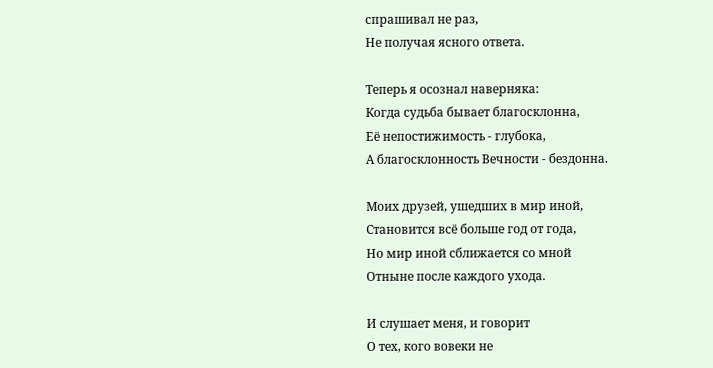спрашивал не раз,
Не получая ясного ответа.

Теперь я осознал наверняка:
Когда судьба бывает благосклонна,
Её непостижимость - глубока,
А благосклонность Вечности - бездонна.

Моих друзей, ушедших в мир иной,
Становится всё больше год от года,
Но мир иной сближается со мной
Отныне после каждого ухода.

И слушает меня, и говорит
О тех, кого вовеки не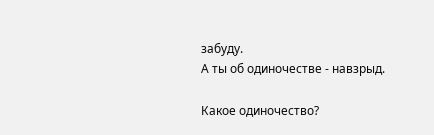забуду.
А ты об одиночестве - навзрыд.

Какое одиночество?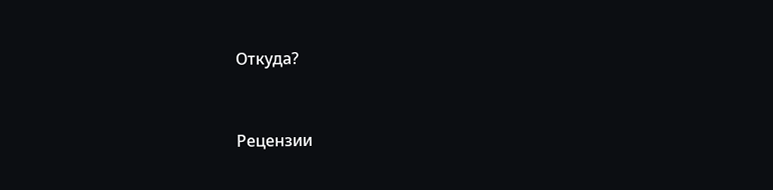Откуда?


Рецензии